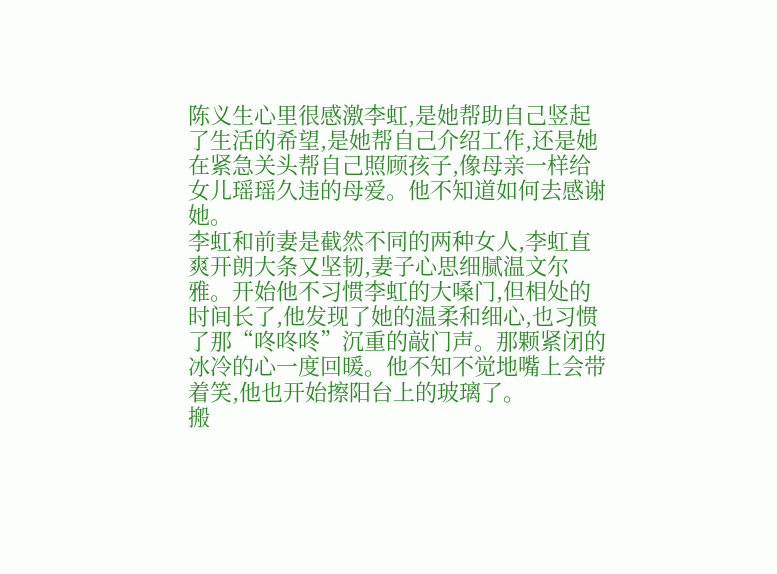陈义生心里很感激李虹,是她帮助自己竖起了生活的希望,是她帮自己介绍工作,还是她在紧急关头帮自己照顾孩子,像母亲一样给女儿瑶瑶久违的母爱。他不知道如何去感谢她。
李虹和前妻是截然不同的两种女人,李虹直爽开朗大条又坚韧,妻子心思细腻温文尔雅。开始他不习惯李虹的大嗓门,但相处的时间长了,他发现了她的温柔和细心,也习惯了那“咚咚咚”沉重的敲门声。那颗紧闭的冰冷的心一度回暖。他不知不觉地嘴上会带着笑,他也开始擦阳台上的玻璃了。
搬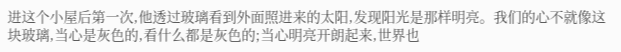进这个小屋后第一次,他透过玻璃看到外面照进来的太阳,发现阳光是那样明亮。我们的心不就像这块玻璃,当心是灰色的,看什么都是灰色的;当心明亮开朗起来,世界也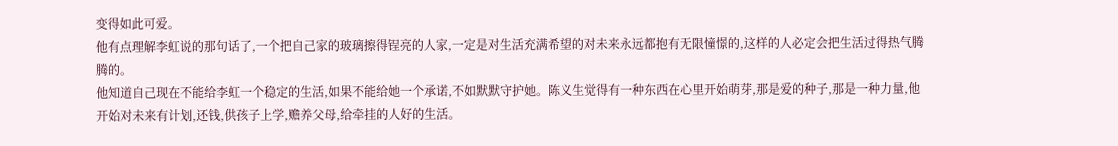变得如此可爱。
他有点理解李虹说的那句话了,一个把自己家的玻璃擦得锃亮的人家,一定是对生活充满希望的对未来永远都抱有无限憧憬的,这样的人必定会把生活过得热气腾腾的。
他知道自己现在不能给李虹一个稳定的生活,如果不能给她一个承诺,不如默默守护她。陈义生觉得有一种东西在心里开始萌芽,那是爱的种子,那是一种力量,他开始对未来有计划,还钱,供孩子上学,赡养父母,给牵挂的人好的生活。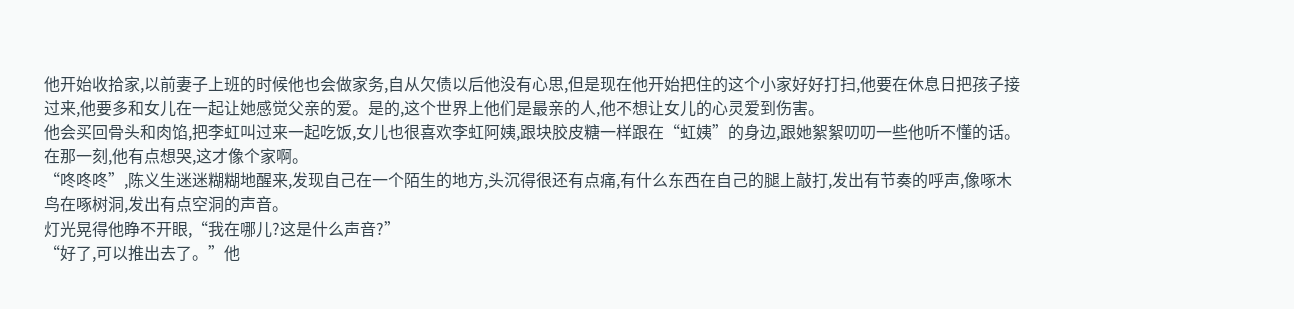他开始收拾家,以前妻子上班的时候他也会做家务,自从欠债以后他没有心思,但是现在他开始把住的这个小家好好打扫,他要在休息日把孩子接过来,他要多和女儿在一起让她感觉父亲的爱。是的,这个世界上他们是最亲的人,他不想让女儿的心灵爱到伤害。
他会买回骨头和肉馅,把李虹叫过来一起吃饭,女儿也很喜欢李虹阿姨,跟块胶皮糖一样跟在“虹姨”的身边,跟她絮絮叨叨一些他听不懂的话。
在那一刻,他有点想哭,这才像个家啊。
“咚咚咚”,陈义生迷迷糊糊地醒来,发现自己在一个陌生的地方,头沉得很还有点痛,有什么东西在自己的腿上敲打,发出有节奏的呼声,像啄木鸟在啄树洞,发出有点空洞的声音。
灯光晃得他睁不开眼,“我在哪儿?这是什么声音?”
“好了,可以推出去了。”他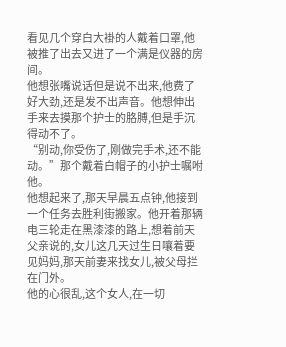看见几个穿白大褂的人戴着口罩,他被推了出去又进了一个满是仪器的房间。
他想张嘴说话但是说不出来,他费了好大劲,还是发不出声音。他想伸出手来去摸那个护士的胳膊,但是手沉得动不了。
“别动,你受伤了,刚做完手术,还不能动。”那个戴着白帽子的小护士嘱咐他。
他想起来了,那天早晨五点钟,他接到一个任务去胜利街搬家。他开着那辆电三轮走在黑漆漆的路上,想着前天父亲说的,女儿这几天过生日嚷着要见妈妈,那天前妻来找女儿,被父母拦在门外。
他的心很乱,这个女人,在一切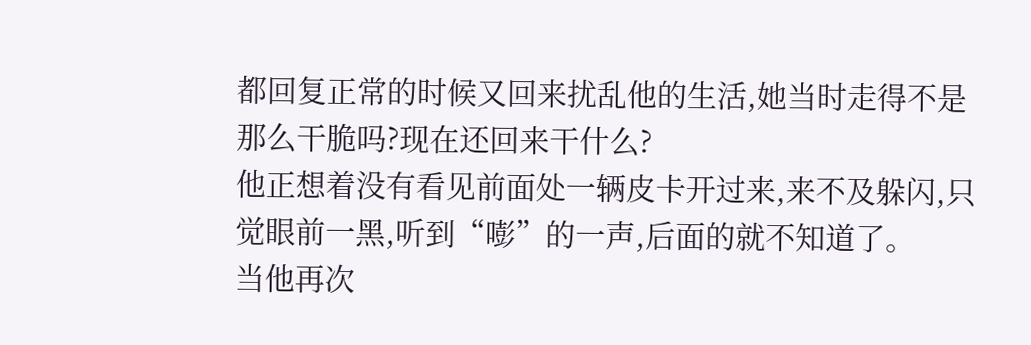都回复正常的时候又回来扰乱他的生活,她当时走得不是那么干脆吗?现在还回来干什么?
他正想着没有看见前面处一辆皮卡开过来,来不及躲闪,只觉眼前一黑,听到“嘭”的一声,后面的就不知道了。
当他再次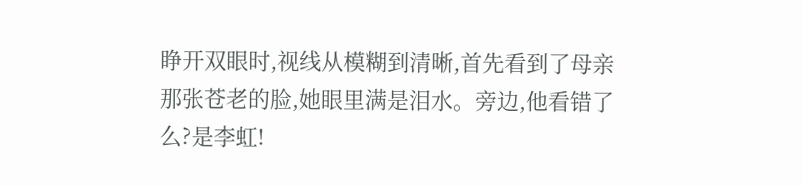睁开双眼时,视线从模糊到清晰,首先看到了母亲那张苍老的脸,她眼里满是泪水。旁边,他看错了么?是李虹!